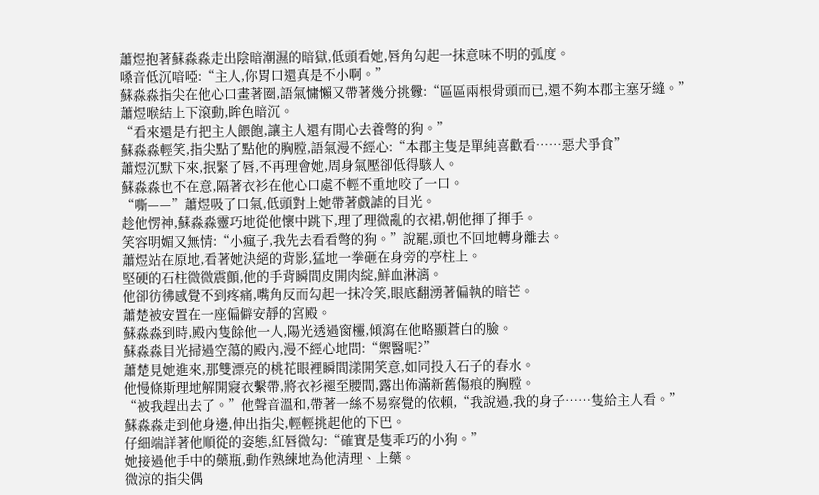蕭煜抱著蘇淼淼走出陰暗潮濕的暗獄,低頭看她,唇角勾起一抹意味不明的弧度。
嗓音低沉喑啞:“主人,你胃口還真是不小啊。”
蘇淼淼指尖在他心口畫著圈,語氣慵懶又帶著幾分挑釁:“區區兩根骨頭而已,還不夠本郡主塞牙縫。”
蕭煜喉結上下滾動,眸色暗沉。
“看來還是冇把主人餵飽,讓主人還有閒心去養彆的狗。”
蘇淼淼輕笑,指尖點了點他的胸膛,語氣漫不經心:“本郡主隻是單純喜歡看……惡犬爭食”
蕭煜沉默下來,抿緊了唇,不再理會她,周身氣壓卻低得駭人。
蘇淼淼也不在意,隔著衣衫在他心口處不輕不重地咬了一口。
“嘶——”蕭煜吸了口氣,低頭對上她帶著戲謔的目光。
趁他愣神,蘇淼淼靈巧地從他懷中跳下,理了理微亂的衣裙,朝他揮了揮手。
笑容明媚又無情:“小瘋子,我先去看看彆的狗。”說罷,頭也不回地轉身離去。
蕭煜站在原地,看著她決絕的背影,猛地一拳砸在身旁的亭柱上。
堅硬的石柱微微震顫,他的手背瞬間皮開肉綻,鮮血淋漓。
他卻彷彿感覺不到疼痛,嘴角反而勾起一抹冷笑,眼底翻湧著偏執的暗芒。
蕭楚被安置在一座偏僻安靜的宮殿。
蘇淼淼到時,殿內隻餘他一人,陽光透過窗欞,傾瀉在他略顯蒼白的臉。
蘇淼淼目光掃過空蕩的殿內,漫不經心地問:“禦醫呢?”
蕭楚見她進來,那雙漂亮的桃花眼裡瞬間漾開笑意,如同投入石子的春水。
他慢條斯理地解開寢衣繫帶,將衣衫褪至腰間,露出佈滿新舊傷痕的胸膛。
“被我趕出去了。”他聲音溫和,帶著一絲不易察覺的依賴,“我說過,我的身子……隻給主人看。”
蘇淼淼走到他身邊,伸出指尖,輕輕挑起他的下巴。
仔細端詳著他順從的姿態,紅唇微勾:“確實是隻乖巧的小狗。”
她接過他手中的藥瓶,動作熟練地為他清理、上藥。
微涼的指尖偶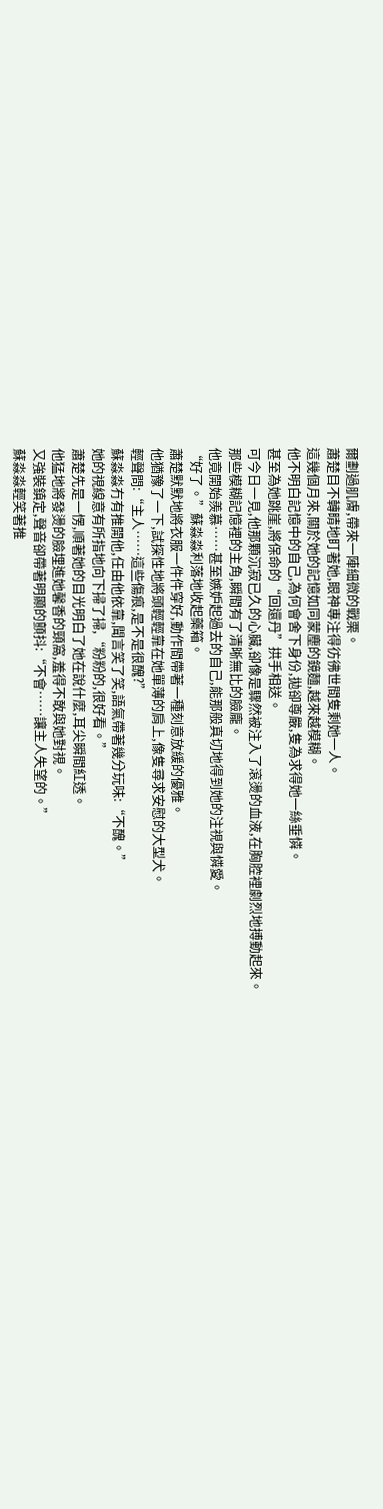爾劃過肌膚,帶來一陣細微的戰栗。
蕭楚目不轉睛地盯著她,眼神專注得彷彿世間隻剩她一人。
這幾個月來,關於她的記憶如同蒙塵的鏡麵,越來越模糊。
他不明白記憶中的自己,為何會舍下身份,拋卻尊嚴,隻為求得她一絲垂憐。
甚至為她跳崖,將保命的“回還丹”拱手相送。
可今日一見,他那顆沉寂已久的心臟,卻像是驟然被注入了滾燙的血液,在胸腔裡劇烈地搏動起來。
那些模糊記憶裡的主角,瞬間有了清晰無比的臉龐。
他竟開始羨慕……甚至嫉妒起過去的自己,能那般真切地得到她的注視與憐愛。
“好了。”蘇淼淼利落地收起藥箱。
蕭楚默默地將衣服一件件穿好,動作間帶著一種刻意放緩的優雅。
他猶豫了一下,試探性地將頭輕輕靠在她單薄的肩上,像隻尋求安慰的大型犬。
輕聲問:“主人……這些傷痕,是不是很醜?”
蘇淼淼冇有推開他,任由他依靠,聞言笑了笑,語氣帶著幾分玩味:“不醜。”
她的視線意有所指地向下掃了掃,“粉粉的,很好看。”
蕭楚先是一愣,順著她的目光明白了她在說什麼,耳尖瞬間紅透。
他猛地將發燙的臉埋進她馨香的頸窩,羞得不敢與她對視。
又強裝鎮定,聲音卻帶著明顯的顫抖:“不會……讓主人失望的。”
蘇淼淼輕笑著推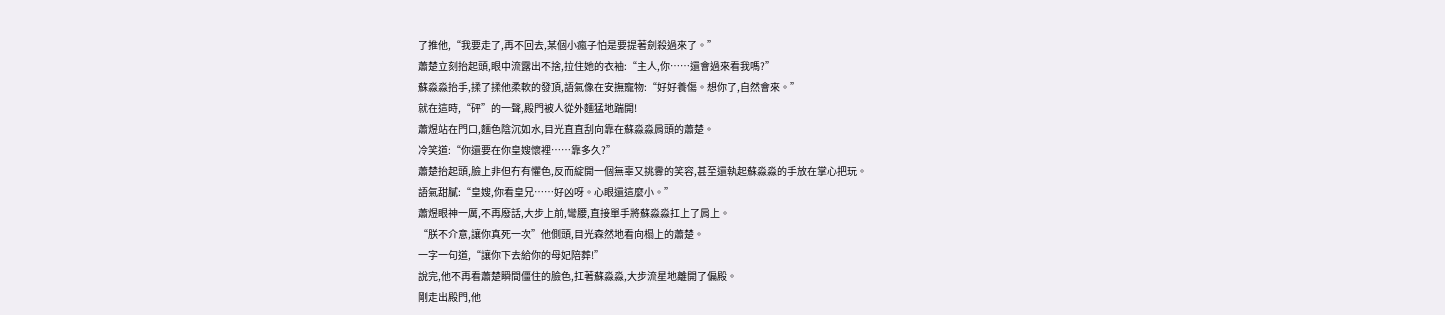了推他,“我要走了,再不回去,某個小瘋子怕是要提著劍殺過來了。”
蕭楚立刻抬起頭,眼中流露出不捨,拉住她的衣袖:“主人,你……還會過來看我嗎?”
蘇淼淼抬手,揉了揉他柔軟的發頂,語氣像在安撫寵物:“好好養傷。想你了,自然會來。”
就在這時,“砰”的一聲,殿門被人從外麵猛地踹開!
蕭煜站在門口,麵色陰沉如水,目光直直刮向靠在蘇淼淼肩頭的蕭楚。
冷笑道:“你還要在你皇嫂懷裡……靠多久?”
蕭楚抬起頭,臉上非但冇有懼色,反而綻開一個無辜又挑釁的笑容,甚至還執起蘇淼淼的手放在掌心把玩。
語氣甜膩:“皇嫂,你看皇兄……好凶呀。心眼還這麼小。”
蕭煜眼神一厲,不再廢話,大步上前,彎腰,直接單手將蘇淼淼扛上了肩上。
“朕不介意,讓你真死一次”他側頭,目光森然地看向榻上的蕭楚。
一字一句道,“讓你下去給你的母妃陪葬!”
說完,他不再看蕭楚瞬間僵住的臉色,扛著蘇淼淼,大步流星地離開了偏殿。
剛走出殿門,他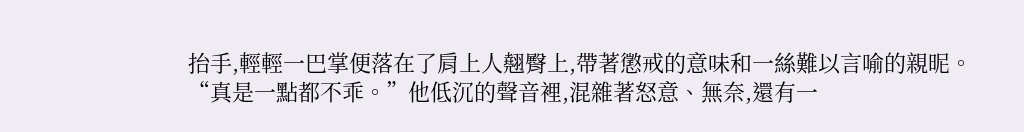抬手,輕輕一巴掌便落在了肩上人翹臀上,帶著懲戒的意味和一絲難以言喻的親昵。
“真是一點都不乖。”他低沉的聲音裡,混雜著怒意、無奈,還有一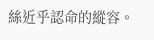絲近乎認命的縱容。